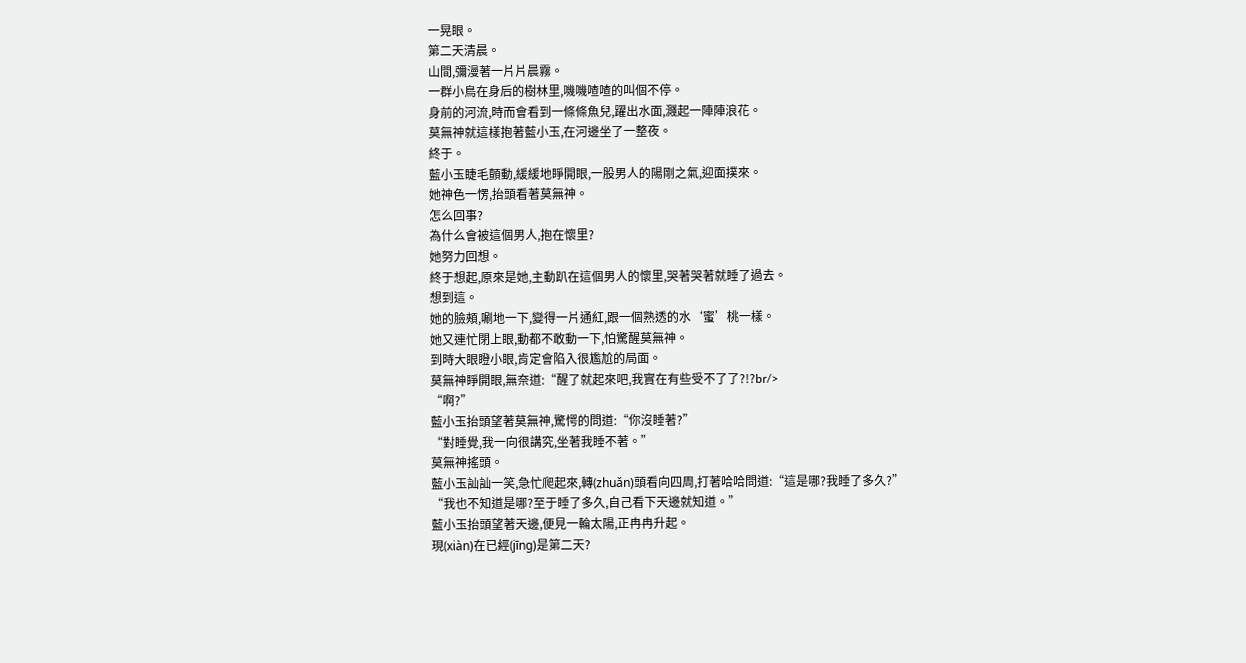一晃眼。
第二天清晨。
山間,彌漫著一片片晨霧。
一群小鳥在身后的樹林里,嘰嘰喳喳的叫個不停。
身前的河流,時而會看到一條條魚兒,躍出水面,濺起一陣陣浪花。
莫無神就這樣抱著藍小玉,在河邊坐了一整夜。
終于。
藍小玉睫毛顫動,緩緩地睜開眼,一股男人的陽剛之氣,迎面撲來。
她神色一愣,抬頭看著莫無神。
怎么回事?
為什么會被這個男人,抱在懷里?
她努力回想。
終于想起,原來是她,主動趴在這個男人的懷里,哭著哭著就睡了過去。
想到這。
她的臉頰,唰地一下,變得一片通紅,跟一個熟透的水‘蜜’桃一樣。
她又連忙閉上眼,動都不敢動一下,怕驚醒莫無神。
到時大眼瞪小眼,肯定會陷入很尷尬的局面。
莫無神睜開眼,無奈道:“醒了就起來吧,我實在有些受不了了?!?br/>
“啊?”
藍小玉抬頭望著莫無神,驚愕的問道:“你沒睡著?”
“對睡覺,我一向很講究,坐著我睡不著。”
莫無神搖頭。
藍小玉訕訕一笑,急忙爬起來,轉(zhuǎn)頭看向四周,打著哈哈問道:“這是哪?我睡了多久?”
“我也不知道是哪?至于睡了多久,自己看下天邊就知道。”
藍小玉抬頭望著天邊,便見一輪太陽,正冉冉升起。
現(xiàn)在已經(jīng)是第二天?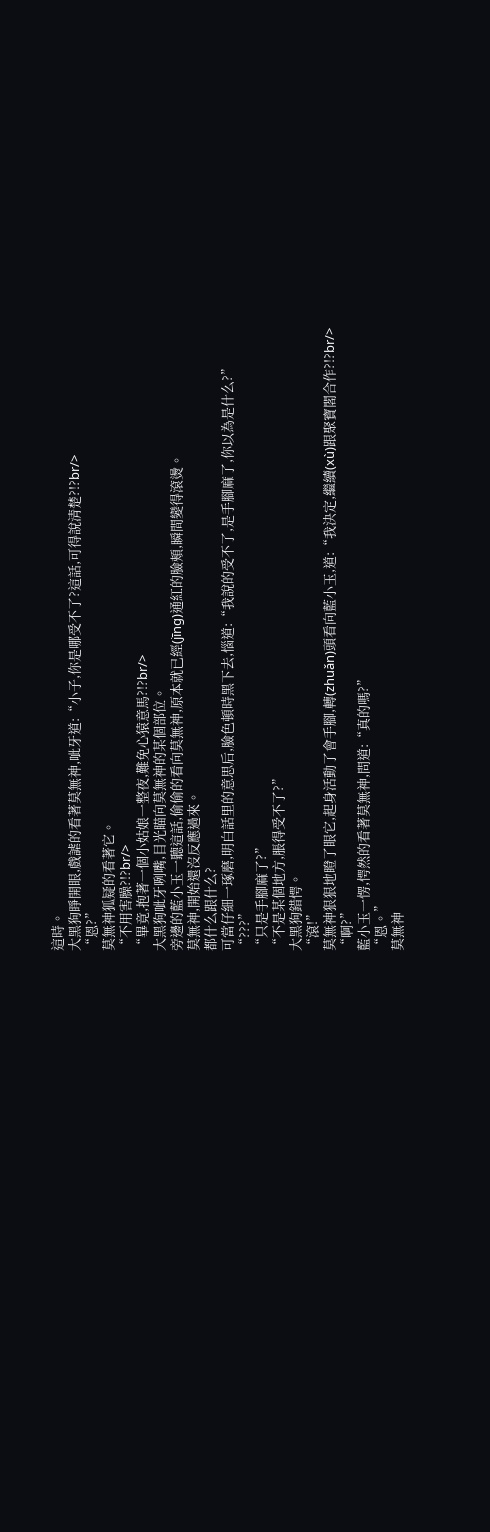這時。
大黑狗睜開眼,戲謔的看著莫無神,呲牙道:“小子,你是哪受不了?這話,可得說清楚?!?br/>
“恩?”
莫無神狐疑的看著它。
“不用害臊?!?br/>
“畢竟,抱著一個小姑娘一整夜,難免心猿意馬?!?br/>
大黑狗呲牙咧嘴,目光瞄向莫無神的某個部位。
旁邊的藍小玉一聽這話,偷偷的看向莫無神,原本就已經(jīng)通紅的臉頰,瞬間變得滾燙。
莫無神,開始還沒反應過來。
都什么跟什么?
可當仔細一琢磨,明白話里的意思后,臉色頓時黑下去,惱道:“我說的受不了,是手腳麻了,你以為是什么?”
“???”
“只是手腳麻了?”
“不是某個地方,脹得受不了?”
大黑狗錯愕。
“滾!”
莫無神狠狠地瞪了眼它,起身活動了會手腳,轉(zhuǎn)頭看向藍小玉,道:“我決定,繼續(xù)跟聚寶閣合作?!?br/>
“啊?”
藍小玉一愣,愕然的看著莫無神,問道:“真的嗎?”
“恩。”
莫無神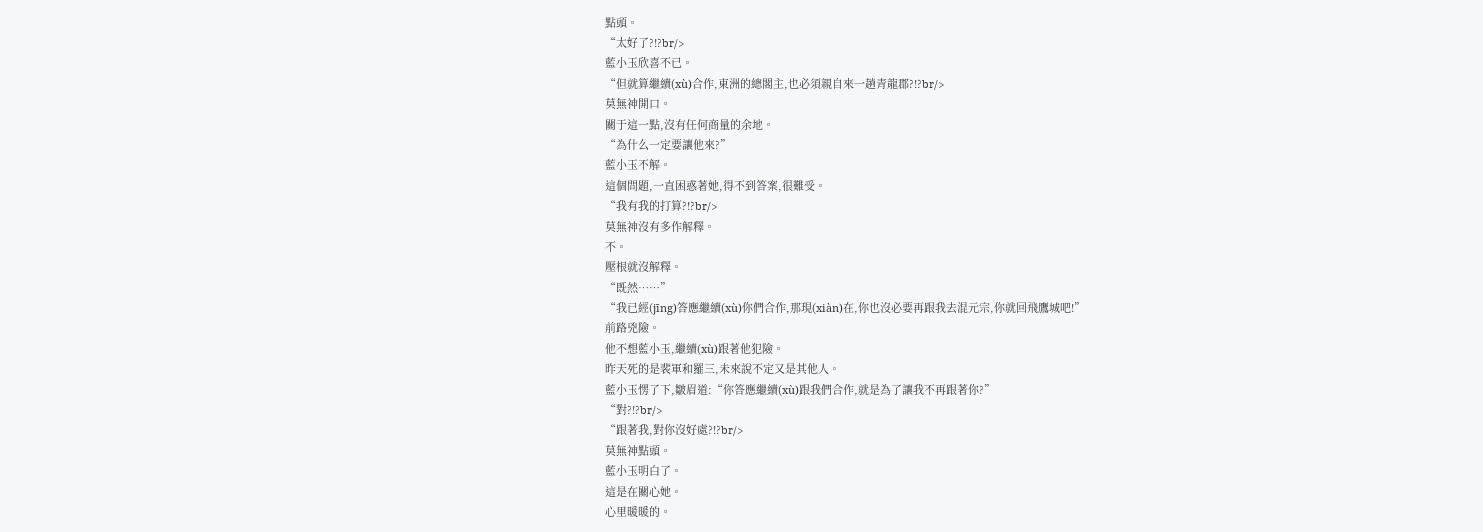點頭。
“太好了?!?br/>
藍小玉欣喜不已。
“但就算繼續(xù)合作,東洲的總閣主,也必須親自來一趟青龍郡?!?br/>
莫無神開口。
關于這一點,沒有任何商量的余地。
“為什么一定要讓他來?”
藍小玉不解。
這個問題,一直困惑著她,得不到答案,很難受。
“我有我的打算?!?br/>
莫無神沒有多作解釋。
不。
壓根就沒解釋。
“既然……”
“我已經(jīng)答應繼續(xù)你們合作,那現(xiàn)在,你也沒必要再跟我去混元宗,你就回飛鷹城吧!”
前路兇險。
他不想藍小玉,繼續(xù)跟著他犯險。
昨天死的是裴軍和羅三,未來說不定又是其他人。
藍小玉愣了下,皺眉道:“你答應繼續(xù)跟我們合作,就是為了讓我不再跟著你?”
“對?!?br/>
“跟著我,對你沒好處?!?br/>
莫無神點頭。
藍小玉明白了。
這是在關心她。
心里暖暖的。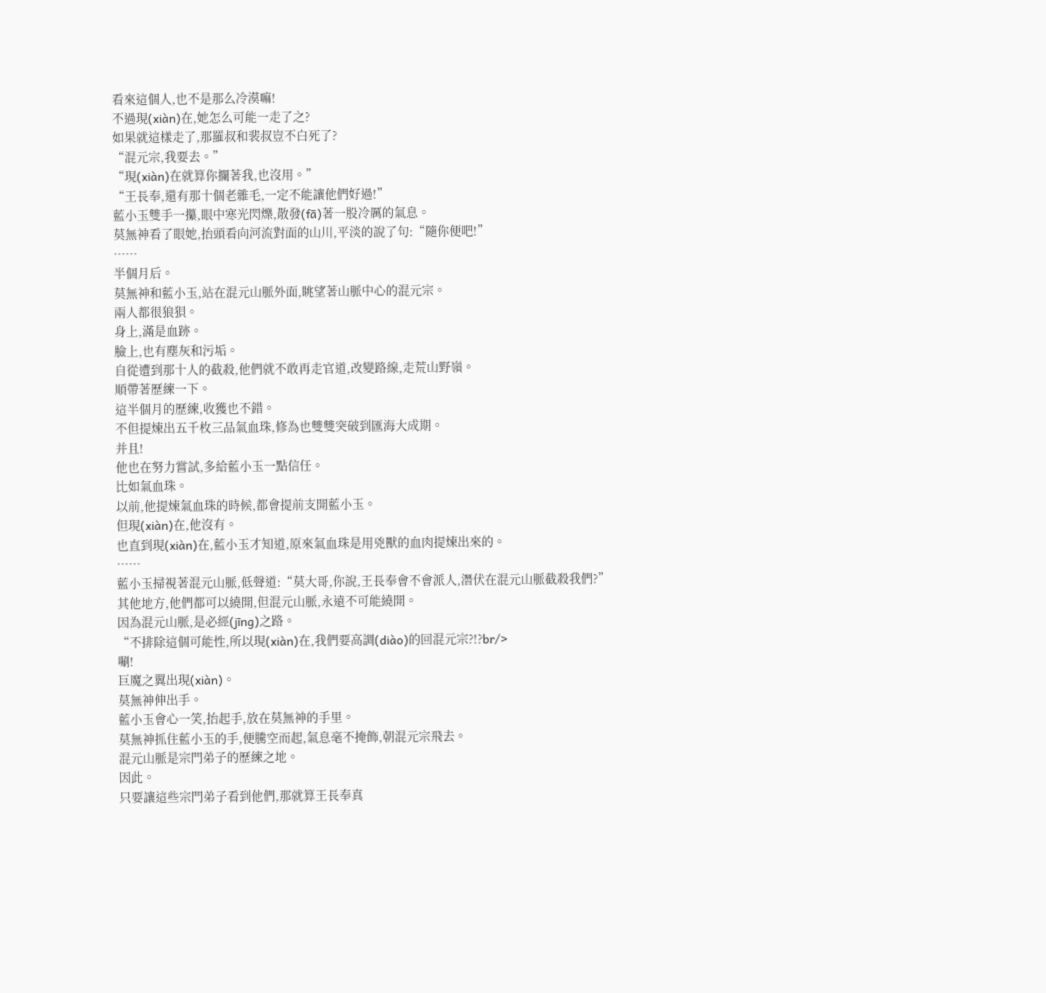看來這個人,也不是那么冷漠嘛!
不過現(xiàn)在,她怎么可能一走了之?
如果就這樣走了,那羅叔和裴叔豈不白死了?
“混元宗,我要去。”
“現(xiàn)在就算你攔著我,也沒用。”
“王長奉,還有那十個老雜毛,一定不能讓他們好過!”
藍小玉雙手一攥,眼中寒光閃爍,散發(fā)著一股冷厲的氣息。
莫無神看了眼她,抬頭看向河流對面的山川,平淡的說了句:“隨你便吧!”
……
半個月后。
莫無神和藍小玉,站在混元山脈外面,眺望著山脈中心的混元宗。
兩人都很狼狽。
身上,滿是血跡。
臉上,也有塵灰和污垢。
自從遭到那十人的截殺,他們就不敢再走官道,改變路線,走荒山野嶺。
順帶著歷練一下。
這半個月的歷練,收獲也不錯。
不但提煉出五千枚三品氣血珠,修為也雙雙突破到匯海大成期。
并且!
他也在努力嘗試,多給藍小玉一點信任。
比如氣血珠。
以前,他提煉氣血珠的時候,都會提前支開藍小玉。
但現(xiàn)在,他沒有。
也直到現(xiàn)在,藍小玉才知道,原來氣血珠是用兇獸的血肉提煉出來的。
……
藍小玉掃視著混元山脈,低聲道:“莫大哥,你說,王長奉會不會派人,潛伏在混元山脈截殺我們?”
其他地方,他們都可以繞開,但混元山脈,永遠不可能繞開。
因為混元山脈,是必經(jīng)之路。
“不排除這個可能性,所以現(xiàn)在,我們要高調(diào)的回混元宗?!?br/>
唰!
巨魔之翼出現(xiàn)。
莫無神伸出手。
藍小玉會心一笑,抬起手,放在莫無神的手里。
莫無神抓住藍小玉的手,便騰空而起,氣息毫不掩飾,朝混元宗飛去。
混元山脈是宗門弟子的歷練之地。
因此。
只要讓這些宗門弟子看到他們,那就算王長奉真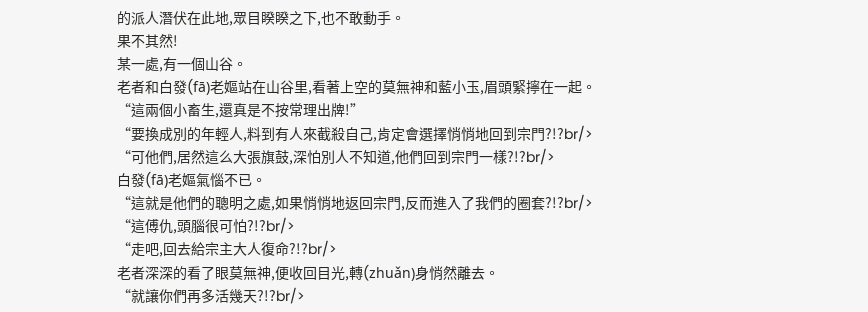的派人潛伏在此地,眾目睽睽之下,也不敢動手。
果不其然!
某一處,有一個山谷。
老者和白發(fā)老嫗站在山谷里,看著上空的莫無神和藍小玉,眉頭緊擰在一起。
“這兩個小畜生,還真是不按常理出牌!”
“要換成別的年輕人,料到有人來截殺自己,肯定會選擇悄悄地回到宗門?!?br/>
“可他們,居然這么大張旗鼓,深怕別人不知道,他們回到宗門一樣?!?br/>
白發(fā)老嫗氣惱不已。
“這就是他們的聰明之處,如果悄悄地返回宗門,反而進入了我們的圈套?!?br/>
“這傅仇,頭腦很可怕?!?br/>
“走吧,回去給宗主大人復命?!?br/>
老者深深的看了眼莫無神,便收回目光,轉(zhuǎn)身悄然離去。
“就讓你們再多活幾天?!?br/>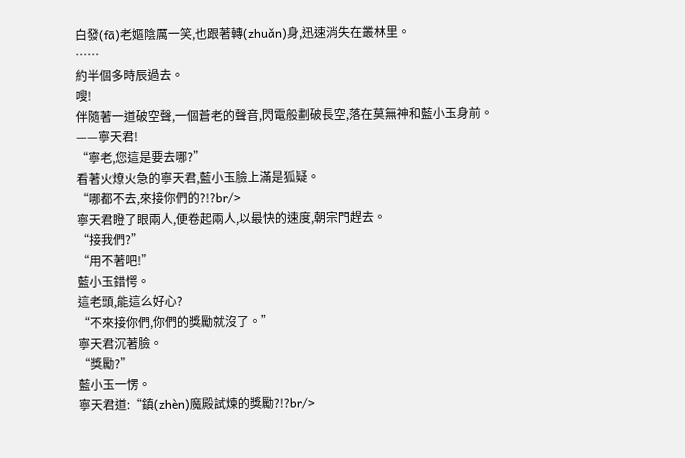白發(fā)老嫗陰厲一笑,也跟著轉(zhuǎn)身,迅速消失在叢林里。
……
約半個多時辰過去。
嗖!
伴隨著一道破空聲,一個蒼老的聲音,閃電般劃破長空,落在莫無神和藍小玉身前。
——寧天君!
“寧老,您這是要去哪?”
看著火燎火急的寧天君,藍小玉臉上滿是狐疑。
“哪都不去,來接你們的?!?br/>
寧天君瞪了眼兩人,便卷起兩人,以最快的速度,朝宗門趕去。
“接我們?”
“用不著吧!”
藍小玉錯愕。
這老頭,能這么好心?
“不來接你們,你們的獎勵就沒了。”
寧天君沉著臉。
“獎勵?”
藍小玉一愣。
寧天君道:“鎮(zhèn)魔殿試煉的獎勵?!?br/>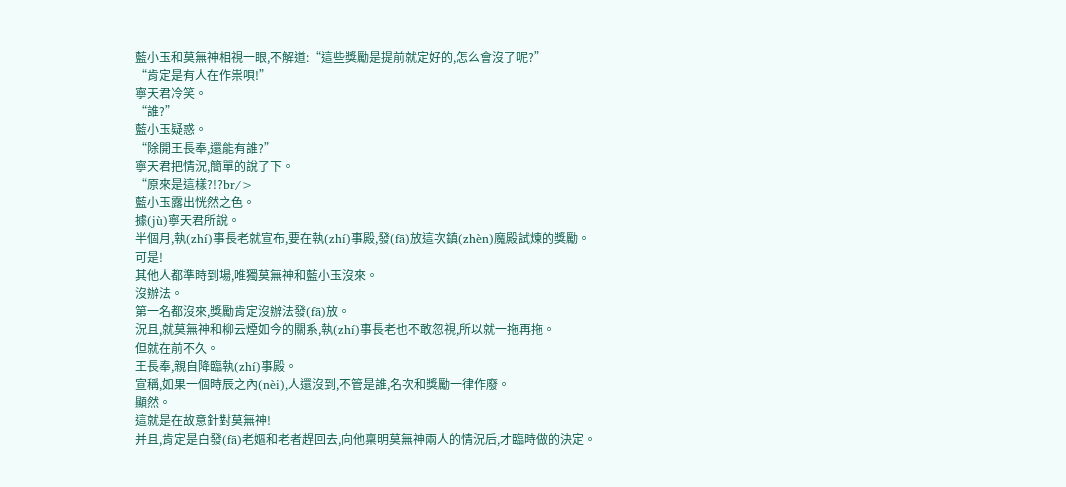藍小玉和莫無神相視一眼,不解道:“這些獎勵是提前就定好的,怎么會沒了呢?”
“肯定是有人在作祟唄!”
寧天君冷笑。
“誰?”
藍小玉疑惑。
“除開王長奉,還能有誰?”
寧天君把情況,簡單的說了下。
“原來是這樣?!?br/>
藍小玉露出恍然之色。
據(jù)寧天君所說。
半個月,執(zhí)事長老就宣布,要在執(zhí)事殿,發(fā)放這次鎮(zhèn)魔殿試煉的獎勵。
可是!
其他人都準時到場,唯獨莫無神和藍小玉沒來。
沒辦法。
第一名都沒來,獎勵肯定沒辦法發(fā)放。
況且,就莫無神和柳云煙如今的關系,執(zhí)事長老也不敢忽視,所以就一拖再拖。
但就在前不久。
王長奉,親自降臨執(zhí)事殿。
宣稱,如果一個時辰之內(nèi),人還沒到,不管是誰,名次和獎勵一律作廢。
顯然。
這就是在故意針對莫無神!
并且,肯定是白發(fā)老嫗和老者趕回去,向他稟明莫無神兩人的情況后,才臨時做的決定。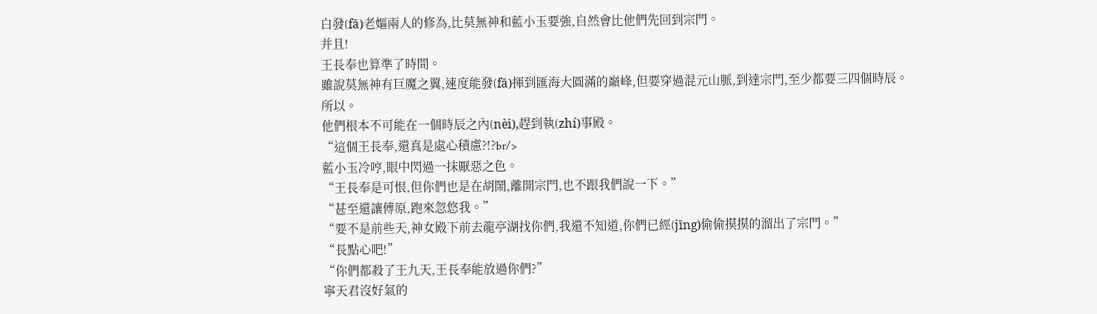白發(fā)老嫗兩人的修為,比莫無神和藍小玉要強,自然會比他們先回到宗門。
并且!
王長奉也算準了時間。
雖說莫無神有巨魔之翼,速度能發(fā)揮到匯海大圓滿的巔峰,但要穿過混元山脈,到達宗門,至少都要三四個時辰。
所以。
他們根本不可能在一個時辰之內(nèi),趕到執(zhí)事殿。
“這個王長奉,還真是處心積慮?!?br/>
藍小玉冷哼,眼中閃過一抹厭惡之色。
“王長奉是可恨,但你們也是在胡鬧,離開宗門,也不跟我們說一下。”
“甚至還讓傅原,跑來忽悠我。”
“要不是前些天,神女殿下前去龍亭湖找你們,我還不知道,你們已經(jīng)偷偷摸摸的溜出了宗門。”
“長點心吧!”
“你們都殺了王九天,王長奉能放過你們?”
寧天君沒好氣的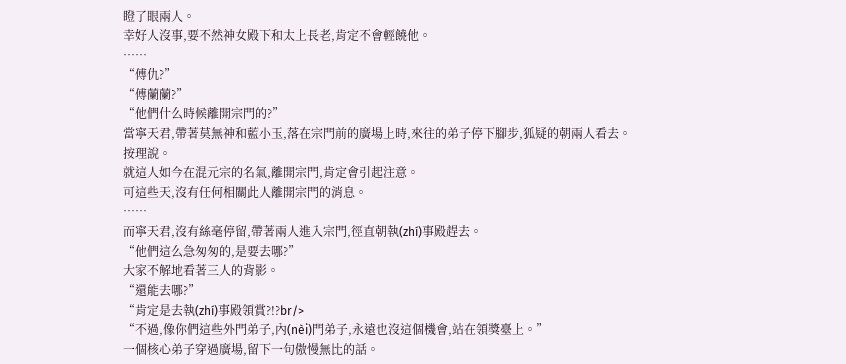瞪了眼兩人。
幸好人沒事,要不然神女殿下和太上長老,肯定不會輕饒他。
……
“傅仇?”
“傅蘭蘭?”
“他們什么時候離開宗門的?”
當寧天君,帶著莫無神和藍小玉,落在宗門前的廣場上時,來往的弟子停下腳步,狐疑的朝兩人看去。
按理說。
就這人如今在混元宗的名氣,離開宗門,肯定會引起注意。
可這些天,沒有任何相關此人離開宗門的消息。
……
而寧天君,沒有絲毫停留,帶著兩人進入宗門,徑直朝執(zhí)事殿趕去。
“他們這么急匆匆的,是要去哪?”
大家不解地看著三人的背影。
“還能去哪?”
“肯定是去執(zhí)事殿領賞?!?br/>
“不過,像你們這些外門弟子,內(nèi)門弟子,永遠也沒這個機會,站在領獎臺上。”
一個核心弟子穿過廣場,留下一句傲慢無比的話。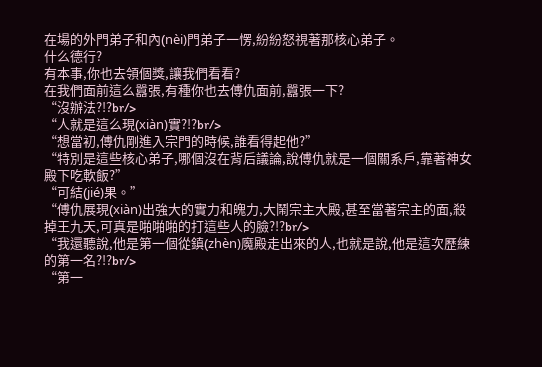在場的外門弟子和內(nèi)門弟子一愣,紛紛怒視著那核心弟子。
什么德行?
有本事,你也去領個獎,讓我們看看?
在我們面前這么囂張,有種你也去傅仇面前,囂張一下?
“沒辦法?!?br/>
“人就是這么現(xiàn)實?!?br/>
“想當初,傅仇剛進入宗門的時候,誰看得起他?”
“特別是這些核心弟子,哪個沒在背后議論,說傅仇就是一個關系戶,靠著神女殿下吃軟飯?”
“可結(jié)果。”
“傅仇展現(xiàn)出強大的實力和魄力,大鬧宗主大殿,甚至當著宗主的面,殺掉王九天,可真是啪啪啪的打這些人的臉?!?br/>
“我還聽說,他是第一個從鎮(zhèn)魔殿走出來的人,也就是說,他是這次歷練的第一名?!?br/>
“第一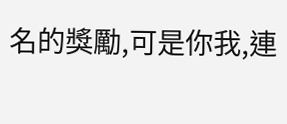名的獎勵,可是你我,連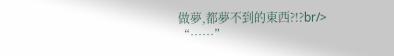做夢,都夢不到的東西?!?br/>
“……”